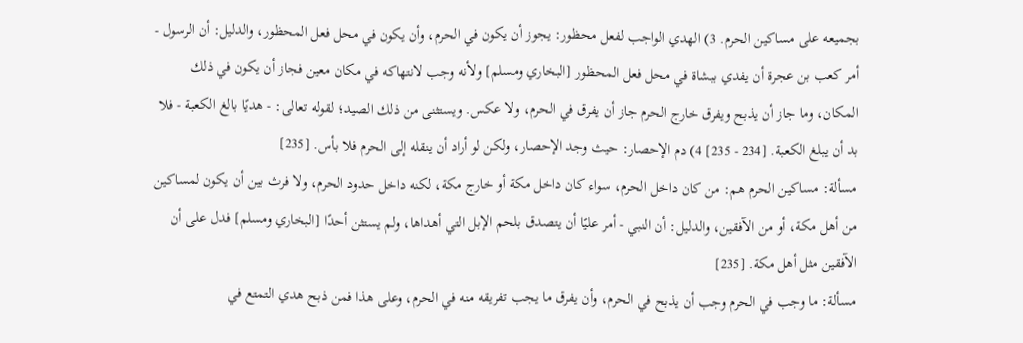بجميعه على مساكين الحرم. 3) الهدي الواجب لفعل محظور: يجوز أن يكون في الحرم، وأن يكون في محل فعل المحظور، والدليل: أن الرسول - أمر كعب بن عجرة أن يفدي ببشاة في محل فعل المحظور [البخاري ومسلم] ولأنه وجب لانتهاكه في مكان معين فجاز أن يكون في ذلك المكان، وما جاز أن يذبح ويفرق خارج الحرم جاز أن يفرق في الحرم، ولا عكس. ويستثنى من ذلك الصيد؛ لقوله تعالى: - هديًا بالغ الكعبة - فلا بد أن يبلغ الكعبة. [234 - 235] 4) دم الإحصار: حيث وجد الإحصار، ولكن لو أراد أن ينقله إلى الحرم فلا بأس. [235]
مسألة: مساكين الحرم هم: من كان داخل الحرم، سواء كان داخل مكة أو خارج مكة، لكنه داخل حدود الحرم، ولا فرث بين أن يكون لمساكين من أهل مكة، أو من الآفقين، والدليل: أن النبي - أمر عليًا أن يتصدق بلحم الإبل التي أهداها، ولم يستثن أحدًا [البخاري ومسلم] فدل على أن الآفقين مثل أهل مكة. [235]
مسألة: ما وجب في الحرم وجب أن يذبح في الحرم، وأن يفرق ما يجب تفريقه منه في الحرم، وعلى هذا فمن ذبح هدي التمتع في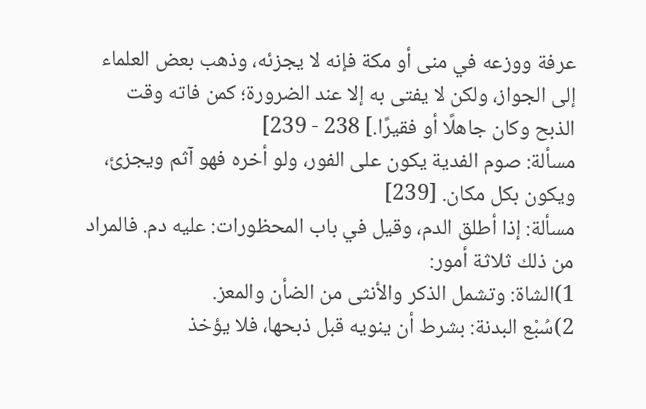عرفة ووزعه في منى أو مكة فإنه لا يجزئه، وذهب بعض العلماء إلى الجواز، ولكن لا يفتى به إلا عند الضرورة؛ كمن فاته وقت الذبح وكان جاهلًا أو فقيرًا.] 238 - 239]
مسألة: صوم الفدية يكون على الفور، ولو أخره فهو آثم ويجزئ، ويكون بكل مكان. [239]
مسألة: إذا أطلق الدم، وقيل في باب المحظورات: عليه دم. فالمراد من ذلك ثلاثة أمور:
1)الشاة: وتشمل الذكر والأنثى من الضأن والمعز.
2)سُبْع البدنة: بشرط أن ينويه قبل ذبحها، فلا يؤخذ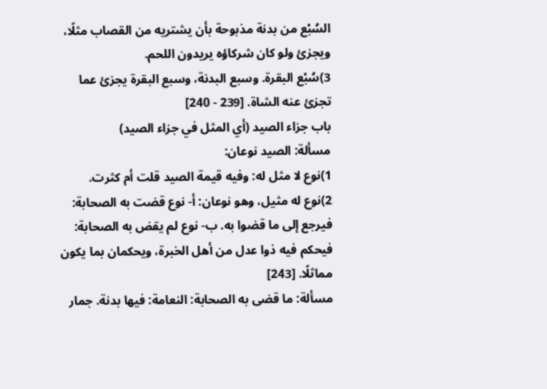السُبْع من بدنة مذبوحة بأن يشتريه من القصاب مثلًا، ويجزئ ولو كان شركاؤه يريدون اللحم.
3)سُبْع البقرة. وسبع البدنة، وسبع البقرة يجزئ عما تجزئ عنه الشاة. [239 - 240]
باب جزاء الصيد (أي المثل في جزاء الصيد)
مسألة: الصيد نوعان:
1)نوع لا مثل له: وفيه قيمة الصيد قلت أم كثرت.
2)نوع له مثيل، وهو نوعان: أ- نوع قضت به الصحابة: فيرجع إلى ما قضوا به. ب- نوع لم يقض به الصحابة: فيحكم فيه ذوا عدل من أهل الخبرة، ويحكمان بما يكون مماثلًا. [243]
مسألة: ما قضى به الصحابة: النعامة: فيها بدنة. جمار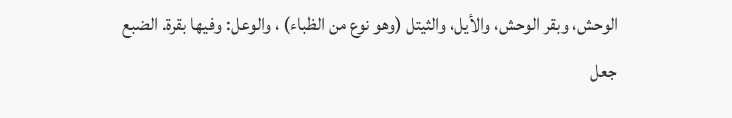الوحش، وبقر الوحش، والأيل، والثيتل (وهو نوع من الظباء) ، والوعل: وفيها بقرة. الضبع جعل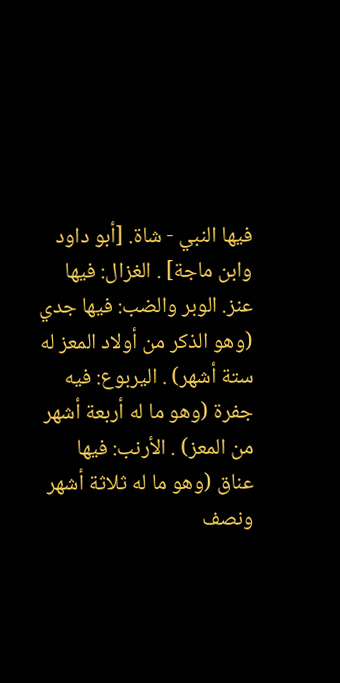فيها النبي - شاة. [أبو داود وابن ماجة] . الغزال: فيها عنز. الوبر والضب: فيها جدي (وهو الذكر من أولاد المعز له ستة أشهر) . اليربوع: فيه جفرة (وهو ما له أربعة أشهر من المعز) . الأرنب: فيها عناق (وهو ما له ثلاثة أشهر ونصف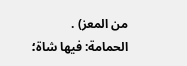من المعز) . الحمامة: فيها شاة؛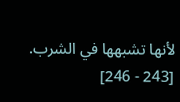لأنها تشبهها في الشرب. [243 - 246]